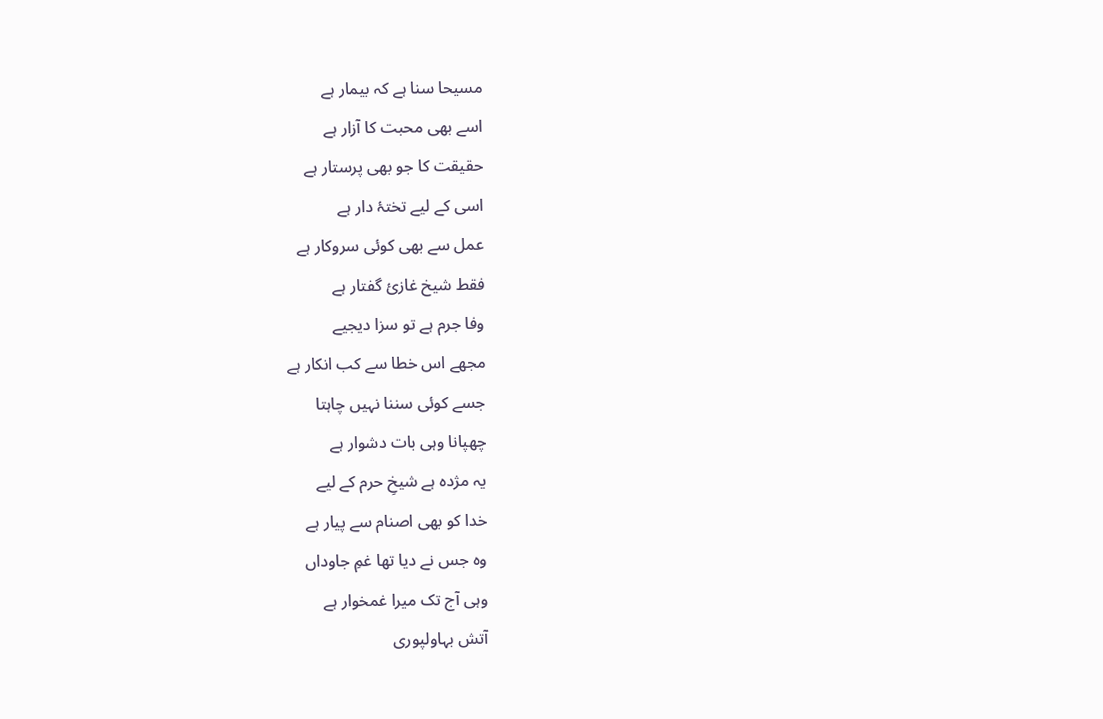مسیحا سنا ہے کہ بیمار ہے
اسے بھی محبت کا آزار ہے
حقیقت کا جو بھی پرستار ہے
اسی کے لیے تختۂ دار ہے
عمل سے بھی کوئی سروکار ہے
فقط شیخ غازئ گفتار ہے
وفا جرم ہے تو سزا دیجیے
مجھے اس خطا سے کب انکار ہے
جسے کوئی سننا نہیں چاہتا
چھپانا وہی بات دشوار ہے
یہ مژدہ ہے شیخِ حرم کے لیے
خدا کو بھی اصنام سے پیار ہے
وہ جس نے دیا تھا غمِ جاوداں
وہی آج تک میرا غمخوار ہے
آتش بہاولپوری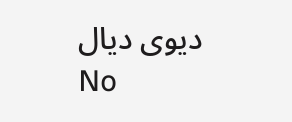دیوی دیال
No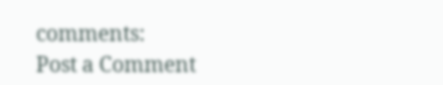comments:
Post a Comment